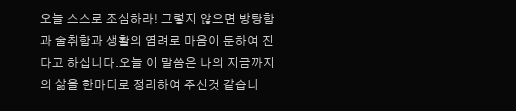오늘 스스로 조심하라! 그렇지 않으면 방탕함과 술취함과 생활의 염려로 마음이 둔하여 진다고 하십니다.오늘 이 말씀은 나의 지금까지의 삶을 한마디로 정리하여 주신것 같습니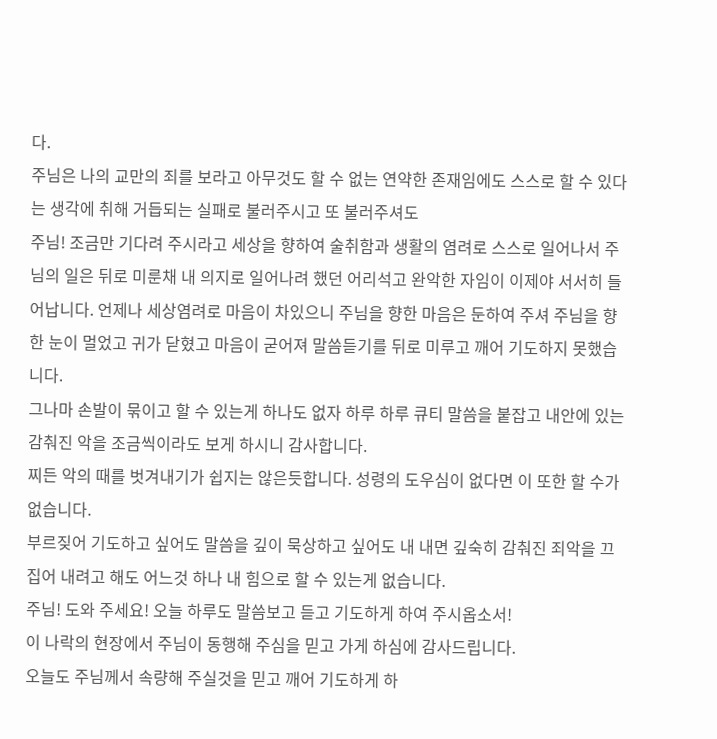다.
주님은 나의 교만의 죄를 보라고 아무것도 할 수 없는 연약한 존재임에도 스스로 할 수 있다는 생각에 취해 거듭되는 실패로 불러주시고 또 불러주셔도
주님! 조금만 기다려 주시라고 세상을 향하여 술취함과 생활의 염려로 스스로 일어나서 주님의 일은 뒤로 미룬채 내 의지로 일어나려 했던 어리석고 완악한 자임이 이제야 서서히 들어납니다. 언제나 세상염려로 마음이 차있으니 주님을 향한 마음은 둔하여 주셔 주님을 향한 눈이 멀었고 귀가 닫혔고 마음이 굳어져 말씀듣기를 뒤로 미루고 깨어 기도하지 못했습니다.
그나마 손발이 묶이고 할 수 있는게 하나도 없자 하루 하루 큐티 말씀을 붙잡고 내안에 있는 감춰진 악을 조금씩이라도 보게 하시니 감사합니다.
찌든 악의 때를 벗겨내기가 쉽지는 않은듯합니다. 성령의 도우심이 없다면 이 또한 할 수가 없습니다.
부르짖어 기도하고 싶어도 말씀을 깊이 묵상하고 싶어도 내 내면 깊숙히 감춰진 죄악을 끄집어 내려고 해도 어느것 하나 내 힘으로 할 수 있는게 없습니다.
주님! 도와 주세요! 오늘 하루도 말씀보고 듣고 기도하게 하여 주시옵소서!
이 나락의 현장에서 주님이 동행해 주심을 믿고 가게 하심에 감사드립니다.
오늘도 주님께서 속량해 주실것을 믿고 깨어 기도하게 하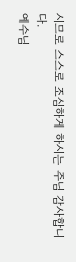시므로 스스로 조심하게 하시는 주님 감사합니다.
예수님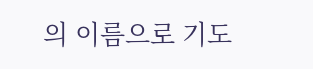의 이름으로 기도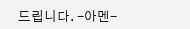드립니다. -아멘-